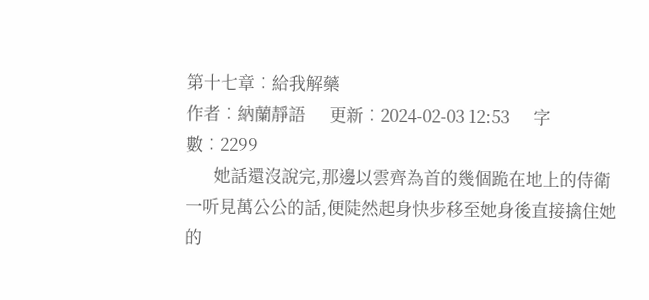第十七章︰給我解藥
作者︰納蘭靜語      更新︰2024-02-03 12:53      字數︰2299
       她話還沒說完,那邊以雲齊為首的幾個跪在地上的侍衛一听見萬公公的話,便陡然起身快步移至她身後直接擒住她的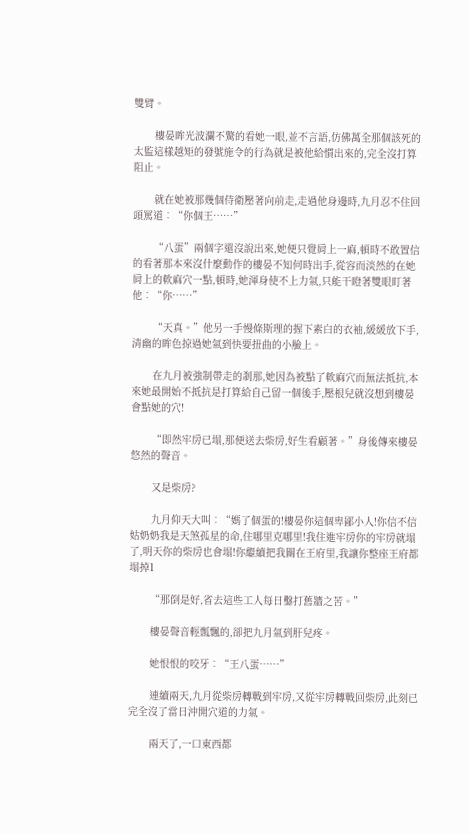雙臂。

       樓晏眸光波瀾不驚的看她一眼,並不言語,仿佛萬全那個該死的太監這樣越矩的發號施令的行為就是被他給慣出來的,完全沒打算阻止。

       就在她被那幾個侍衛壓著向前走,走過他身邊時,九月忍不住回頭罵道︰“你個王……”

       “八蛋”兩個字還沒說出來,她便只覺肩上一麻,頓時不敢置信的看著那本來沒什麼動作的樓晏不知何時出手,從容而淡然的在她肩上的軟麻穴一點,頓時,她渾身使不上力氣,只能干瞪著雙眼盯著他︰“你……”

       “天真。”他另一手慢條斯理的握下素白的衣袖,緩緩放下手,清幽的眸色掠過她氣到快要扭曲的小臉上。

       在九月被強制帶走的剎那,她因為被點了軟麻穴而無法抵抗,本來她最開始不抵抗是打算給自己留一個後手,壓根兒就沒想到樓晏會點她的穴!

       “即然牢房已塌,那便送去柴房,好生看顧著。”身後傳來樓晏悠然的聲音。

       又是柴房?

       九月仰天大叫︰“媽了個蛋的!樓晏你這個卑鄙小人!你信不信姑奶奶我是天煞孤星的命,住哪里克哪里!我住進牢房你的牢房就塌了,明天你的柴房也會塌!你繼續把我關在王府里,我讓你整座王府都塌掉1

       “那倒是好,省去這些工人每日鑿打舊牆之苦。”

       樓晏聲音輕瓢飄的,卻把九月氣到肝兒疼。

       她恨恨的咬牙︰“王八蛋……”

       連續兩天,九月從柴房轉戰到牢房,又從牢房轉戰回柴房,此刻已完全沒了當日沖開穴道的力氣。

       兩天了,一口東西都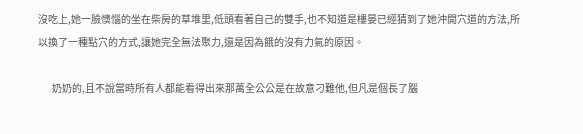沒吃上,她一臉懊惱的坐在柴房的草堆里,低頭看著自己的雙手,也不知道是樓晏已經猜到了她沖開穴道的方法,所以換了一種點穴的方式,讓她完全無法聚力,還是因為餓的沒有力氣的原因。

       奶奶的,且不說當時所有人都能看得出來那萬全公公是在故意刁難他,但凡是個長了腦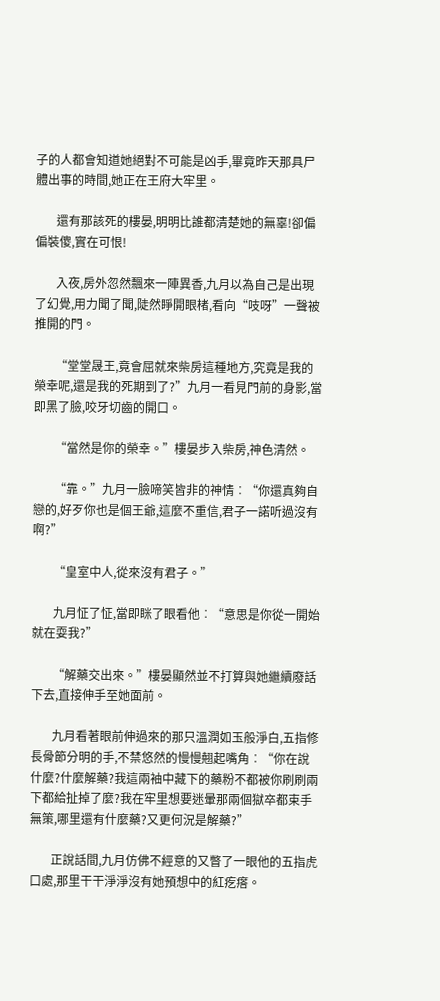子的人都會知道她絕對不可能是凶手,畢竟昨天那具尸體出事的時間,她正在王府大牢里。

       還有那該死的樓晏,明明比誰都清楚她的無辜!卻偏偏裝傻,實在可恨!

       入夜,房外忽然飄來一陣異香,九月以為自己是出現了幻覺,用力聞了聞,陡然睜開眼楮,看向“吱呀”一聲被推開的門。

       “堂堂晟王,竟會屈就來柴房這種地方,究竟是我的榮幸呢,還是我的死期到了?”九月一看見門前的身影,當即黑了臉,咬牙切齒的開口。

       “當然是你的榮幸。”樓晏步入柴房,神色清然。

       “靠。”九月一臉啼笑皆非的神情︰“你還真夠自戀的,好歹你也是個王爺,這麼不重信,君子一諾听過沒有啊?”

       “皇室中人,從來沒有君子。”

       九月怔了怔,當即眯了眼看他︰“意思是你從一開始就在耍我?”

       “解藥交出來。”樓晏顯然並不打算與她繼續廢話下去,直接伸手至她面前。

       九月看著眼前伸過來的那只溫潤如玉般淨白,五指修長骨節分明的手,不禁悠然的慢慢翹起嘴角︰“你在說什麼?什麼解藥?我這兩袖中藏下的藥粉不都被你刷刷兩下都給扯掉了麼?我在牢里想要迷暈那兩個獄卒都束手無策,哪里還有什麼藥?又更何況是解藥?”

       正說話間,九月仿佛不經意的又瞥了一眼他的五指虎口處,那里干干淨淨沒有她預想中的紅疙瘩。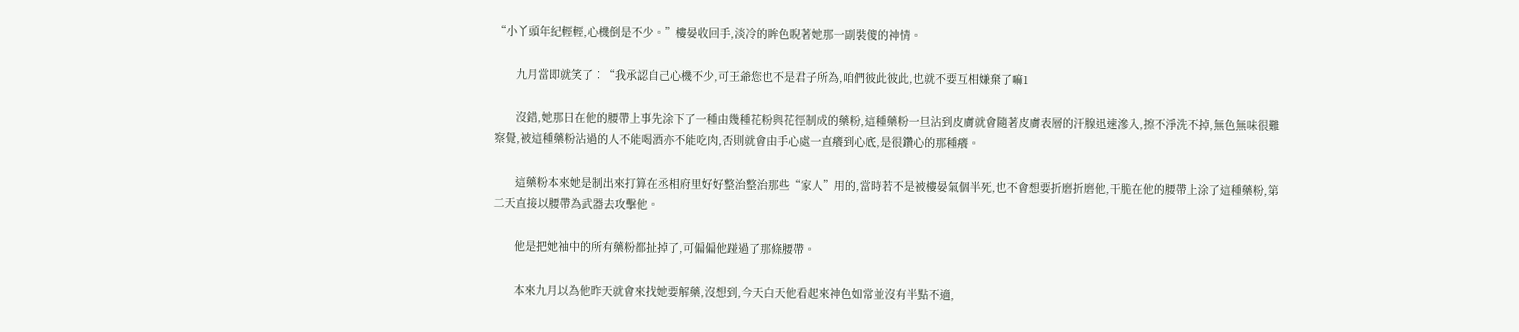“小丫頭年紀輕輕,心機倒是不少。”樓晏收回手,淡冷的眸色睨著她那一副裝傻的神情。

       九月當即就笑了︰“我承認自己心機不少,可王爺您也不是君子所為,咱們彼此彼此,也就不要互相嫌棄了嘛1

       沒錯,她那日在他的腰帶上事先涂下了一種由幾種花粉與花徑制成的藥粉,這種藥粉一旦沾到皮膚就會隨著皮膚表層的汗腺迅速滲入,擦不淨洗不掉,無色無味很難察覺,被這種藥粉沾過的人不能喝酒亦不能吃肉,否則就會由手心處一直癢到心底,是很鑽心的那種癢。

       這藥粉本來她是制出來打算在丞相府里好好整治整治那些“家人”用的,當時若不是被樓晏氣個半死,也不會想要折磨折磨他,干脆在他的腰帶上涂了這種藥粉,第二天直接以腰帶為武器去攻擊他。

       他是把她袖中的所有藥粉都扯掉了,可偏偏他踫過了那條腰帶。

       本來九月以為他昨天就會來找她要解藥,沒想到,今天白天他看起來神色如常並沒有半點不適,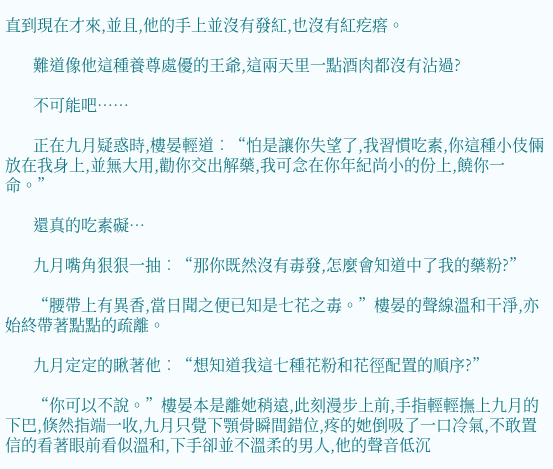直到現在才來,並且,他的手上並沒有發紅,也沒有紅疙瘩。

       難道像他這種養尊處優的王爺,這兩天里一點酒肉都沒有沾過?

       不可能吧……

       正在九月疑惑時,樓晏輕道︰“怕是讓你失望了,我習慣吃素,你這種小伎倆放在我身上,並無大用,勸你交出解藥,我可念在你年紀尚小的份上,饒你一命。”

       還真的吃素礙…

       九月嘴角狠狠一抽︰“那你既然沒有毒發,怎麼會知道中了我的藥粉?”

       “腰帶上有異香,當日聞之便已知是七花之毒。”樓晏的聲線溫和干淨,亦始終帶著點點的疏離。

       九月定定的瞅著他︰“想知道我這七種花粉和花徑配置的順序?”

       “你可以不說。”樓晏本是離她稍遠,此刻漫步上前,手指輕輕撫上九月的下巴,倏然指端一收,九月只覺下顎骨瞬間錯位,疼的她倒吸了一口冷氣,不敢置信的看著眼前看似溫和,下手卻並不溫柔的男人,他的聲音低沉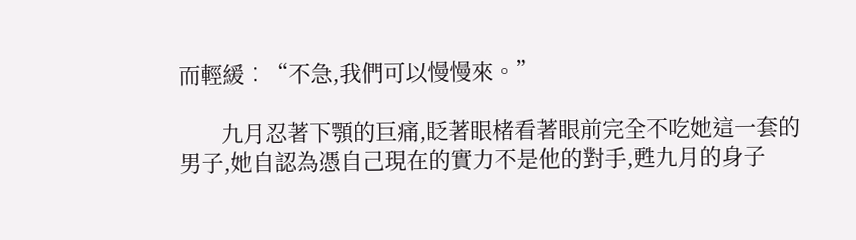而輕緩︰“不急,我們可以慢慢來。”

       九月忍著下顎的巨痛,眨著眼楮看著眼前完全不吃她這一套的男子,她自認為憑自己現在的實力不是他的對手,甦九月的身子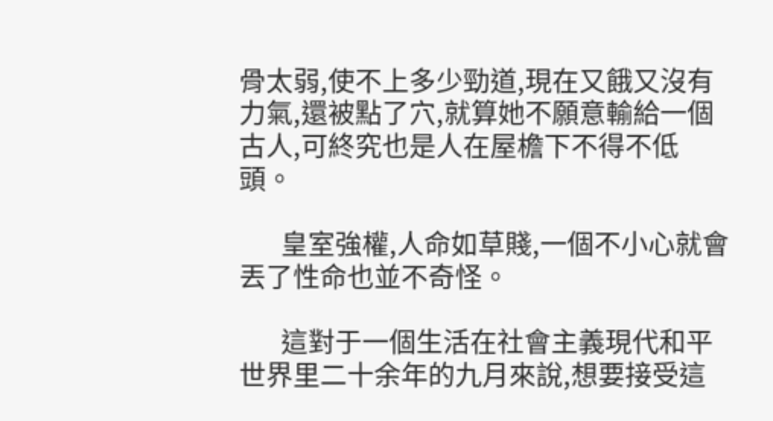骨太弱,使不上多少勁道,現在又餓又沒有力氣,還被點了穴,就算她不願意輸給一個古人,可終究也是人在屋檐下不得不低頭。

       皇室強權,人命如草賤,一個不小心就會丟了性命也並不奇怪。

       這對于一個生活在社會主義現代和平世界里二十余年的九月來說,想要接受這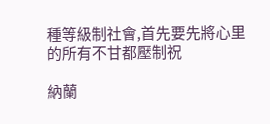種等級制社會,首先要先將心里的所有不甘都壓制祝

納蘭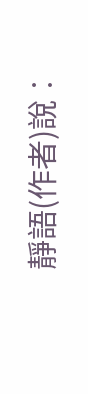靜語(作者)說︰